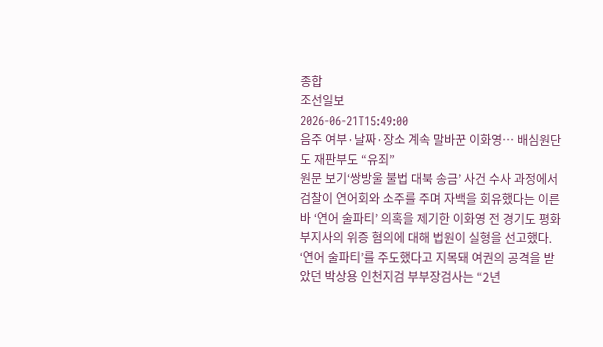종합
조선일보
2026-06-21T15:49:00
음주 여부·날짜·장소 계속 말바꾼 이화영… 배심원단도 재판부도 “유죄”
원문 보기‘쌍방울 불법 대북 송금’ 사건 수사 과정에서 검찰이 연어회와 소주를 주며 자백을 회유했다는 이른바 ‘연어 술파티’ 의혹을 제기한 이화영 전 경기도 평화부지사의 위증 혐의에 대해 법원이 실형을 선고했다. ‘연어 술파티’를 주도했다고 지목돼 여권의 공격을 받았던 박상용 인천지검 부부장검사는 “2년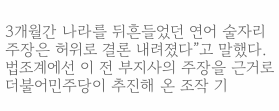3개월간 나라를 뒤흔들었던 연어 술자리 주장은 허위로 결론 내려졌다”고 말했다. 법조계에선 이 전 부지사의 주장을 근거로 더불어민주당이 추진해 온 조작 기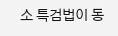소 특검법이 동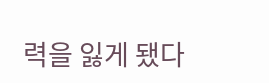력을 잃게 됐다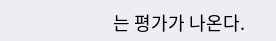는 평가가 나온다.